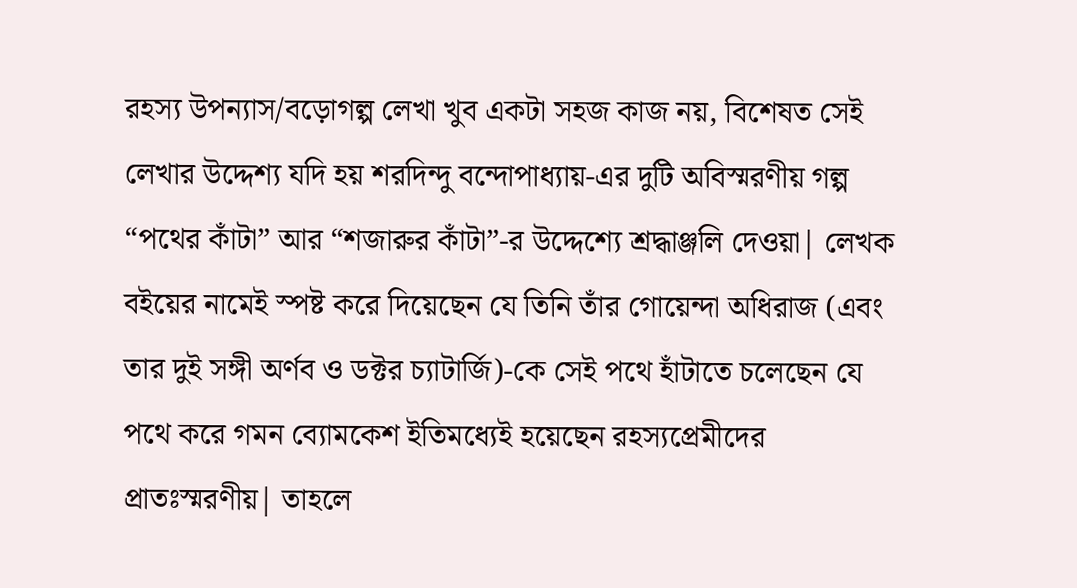রহস্য উপন্যাস/বড়োগল্প লেখা খুব একটা সহজ কাজ নয়, বিশেষত সেই লেখার উদ্দেশ্য যদি হয় শরদিন্দু বন্দোপাধ্যায়-এর দুটি অবিস্মরণীয় গল্প “পথের কাঁটা” আর “শজারুর কাঁটা”-র উদ্দেশ্যে শ্রদ্ধাঞ্জলি দেওয়া| লেখক বইয়ের নামেই স্পষ্ট করে দিয়েছেন যে তিনি তাঁর গোয়েন্দা অধিরাজ (এবং তার দুই সঙ্গী অর্ণব ও ডক্টর চ্যাটার্জি)-কে সেই পথে হাঁটাতে চলেছেন যে পথে করে গমন ব্যোমকেশ ইতিমধ্যেই হয়েছেন রহস্যপ্রেমীদের প্রাতঃস্মরণীয়| তাহলে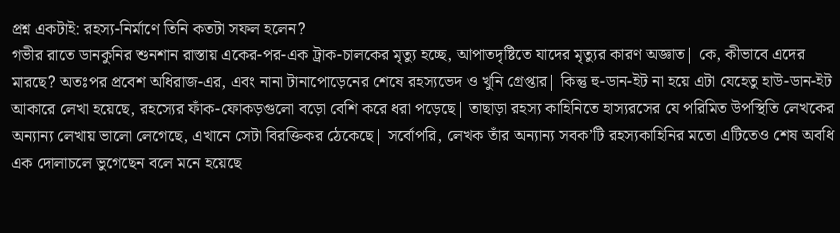প্রশ্ন একটাই: রহস্য-নির্মাণে তিনি কতটা সফল হলেন?
গভীর রাতে ডানকুনির শুনশান রাস্তায় একের-পর-এক ট্রাক-চালকের মৃত্যু হচ্ছে, আপাতদৃষ্টিতে যাদের মৃত্যুর কারণ অজ্ঞাত| কে, কীভাবে এদের মারছে? অতঃপর প্রবেশ অধিরাজ-এর, এবং নানা টানাপোড়েনের শেষে রহস্যভেদ ও খুনি গ্রেপ্তার| কিন্তু হু-ডান-ইট না হয়ে এটা যেহেতু হাউ-ডান-ইট আকারে লেখা হয়েছে, রহস্যের ফাঁক-ফোকড়গুলো বড়ো বেশি করে ধরা পড়েছে| তাছাড়া রহস্য কাহিনিতে হাস্যরসের যে পরিমিত উপস্থিতি লেখকের অন্যান্য লেখায় ভালো লেগেছে, এখানে সেটা বিরক্তিকর ঠেকেছে| সর্বোপরি, লেখক তাঁর অন্যান্য সবক’টি রহস্যকাহিনির মতো এটিতেও শেষ অবধি এক দোলাচলে ভুগেছেন বলে মনে হয়েছে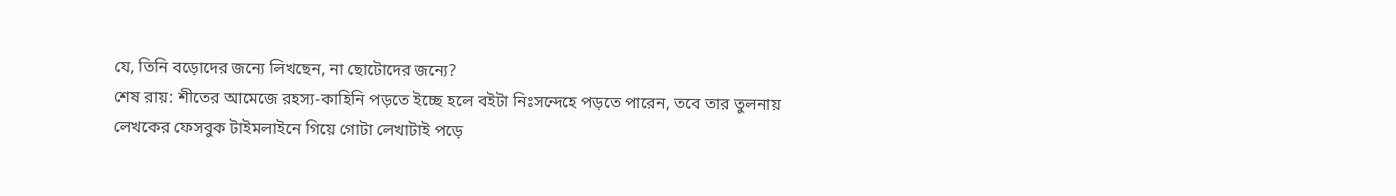যে, তিনি বড়োদের জন্যে লিখছেন, না ছোটোদের জন্যে?
শেষ রায়: শীতের আমেজে রহস্য-কাহিনি পড়তে ইচ্ছে হলে বইটা নিঃসন্দেহে পড়তে পারেন, তবে তার তুলনায় লেখকের ফেসবুক টাইমলাইনে গিয়ে গোটা লেখাটাই পড়ে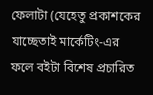ফেলাটা (যেহেতু প্রকাশকের যাচ্ছেতাই মার্কেটিং-এর ফলে বইটা বিশেষ প্রচারিত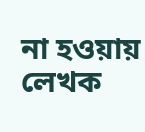না হওয়ায় লেখক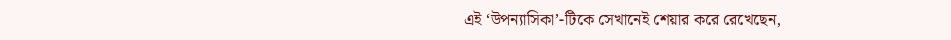এই ‘উপন্যাসিকা’-টিকে সেখানেই শেয়ার করে রেখেছেন,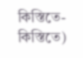কিস্তিতে-কিস্তিতে)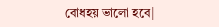বোধহয় ভালো হবে|